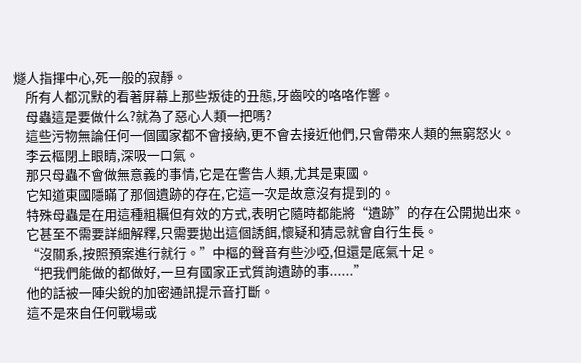燧人指揮中心,死一般的寂靜。
    所有人都沉默的看著屏幕上那些叛徒的丑態,牙齒咬的咯咯作響。
    母蟲這是要做什么?就為了惡心人類一把嗎?
    這些污物無論任何一個國家都不會接納,更不會去接近他們,只會帶來人類的無窮怒火。
    李云樞閉上眼睛,深吸一口氣。
    那只母蟲不會做無意義的事情,它是在警告人類,尤其是東國。
    它知道東國隱瞞了那個遺跡的存在,它這一次是故意沒有提到的。
    特殊母蟲是在用這種粗糲但有效的方式,表明它隨時都能將“遺跡”的存在公開拋出來。
    它甚至不需要詳細解釋,只需要拋出這個誘餌,懷疑和猜忌就會自行生長。
    “沒關系,按照預案進行就行。”中樞的聲音有些沙啞,但還是底氣十足。
    “把我們能做的都做好,一旦有國家正式質詢遺跡的事......”
    他的話被一陣尖銳的加密通訊提示音打斷。
    這不是來自任何戰場或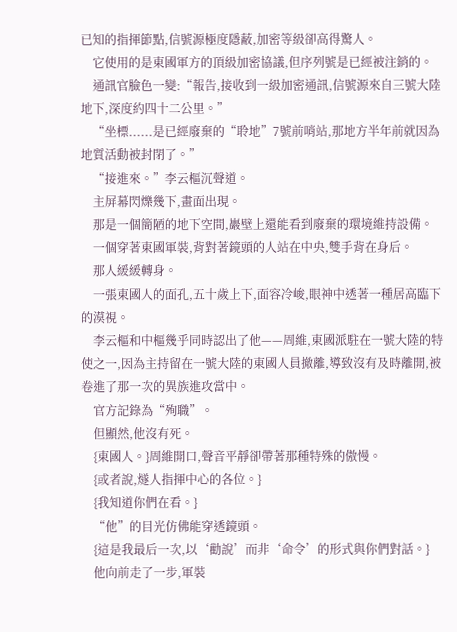已知的指揮節點,信號源極度隱蔽,加密等級卻高得驚人。
    它使用的是東國軍方的頂級加密協議,但序列號是已經被注銷的。
    通訊官臉色一變:“報告,接收到一級加密通訊,信號源來自三號大陸地下,深度約四十二公里。”
    “坐標......是已經廢棄的“聆地”7號前哨站,那地方半年前就因為地質活動被封閉了。”
    “接進來。”李云樞沉聲道。
    主屏幕閃爍幾下,畫面出現。
    那是一個簡陋的地下空間,巖壁上還能看到廢棄的環境維持設備。
    一個穿著東國軍裝,背對著鏡頭的人站在中央,雙手背在身后。
    那人緩緩轉身。
    一張東國人的面孔,五十歲上下,面容冷峻,眼神中透著一種居高臨下的漠視。
    李云樞和中樞幾乎同時認出了他——周維,東國派駐在一號大陸的特使之一,因為主持留在一號大陸的東國人員撤離,導致沒有及時離開,被卷進了那一次的異族進攻當中。
    官方記錄為“殉職”。
    但顯然,他沒有死。
    {東國人。}周維開口,聲音平靜卻帶著那種特殊的傲慢。
    {或者說,燧人指揮中心的各位。}
    {我知道你們在看。}
    “他”的目光仿佛能穿透鏡頭。
    {這是我最后一次,以‘勸說’而非‘命令’的形式與你們對話。}
    他向前走了一步,軍裝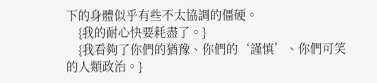下的身體似乎有些不太協調的僵硬。
    {我的耐心快要耗盡了。}
    {我看夠了你們的猶豫、你們的‘謹慎’、你們可笑的人類政治。}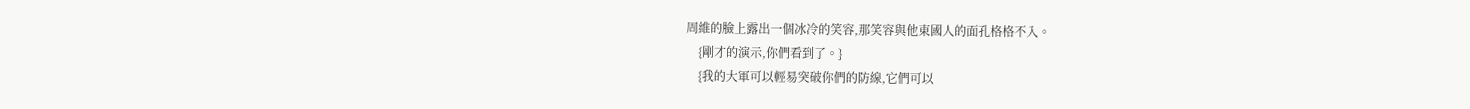周維的臉上露出一個冰冷的笑容,那笑容與他東國人的面孔格格不入。
    {剛才的演示,你們看到了。}
    {我的大軍可以輕易突破你們的防線,它們可以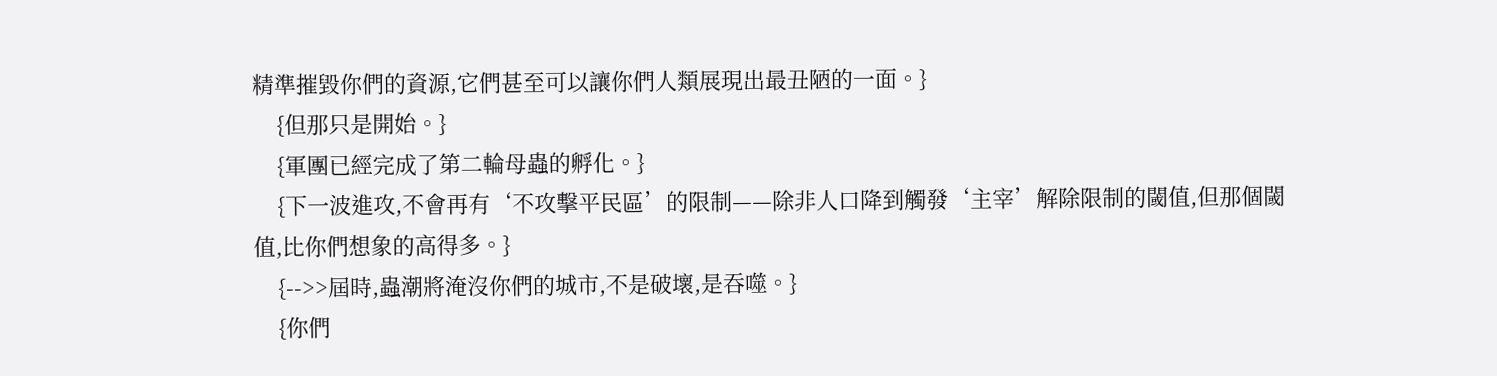精準摧毀你們的資源,它們甚至可以讓你們人類展現出最丑陋的一面。}
    {但那只是開始。}
    {軍團已經完成了第二輪母蟲的孵化。}
    {下一波進攻,不會再有‘不攻擊平民區’的限制——除非人口降到觸發‘主宰’解除限制的閾值,但那個閾值,比你們想象的高得多。}
    {-->>屆時,蟲潮將淹沒你們的城市,不是破壞,是吞噬。}
    {你們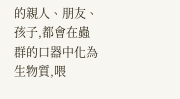的親人、朋友、孩子,都會在蟲群的口器中化為生物質,喂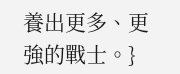養出更多、更強的戰士。}